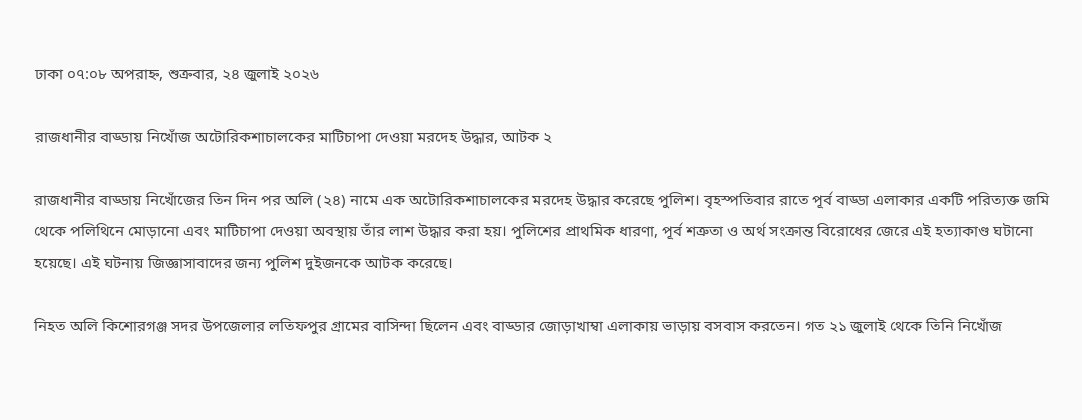ঢাকা ০৭:০৮ অপরাহ্ন, শুক্রবার, ২৪ জুলাই ২০২৬

রাজধানীর বাড্ডায় নিখোঁজ অটোরিকশাচালকের মাটিচাপা দেওয়া মরদেহ উদ্ধার, আটক ২

রাজধানীর বাড্ডায় নিখোঁজের তিন দিন পর অলি (২৪) নামে এক অটোরিকশাচালকের মরদেহ উদ্ধার করেছে পুলিশ। বৃহস্পতিবার রাতে পূর্ব বাড্ডা এলাকার একটি পরিত্যক্ত জমি থেকে পলিথিনে মোড়ানো এবং মাটিচাপা দেওয়া অবস্থায় তাঁর লাশ উদ্ধার করা হয়। পুলিশের প্রাথমিক ধারণা, পূর্ব শত্রুতা ও অর্থ সংক্রান্ত বিরোধের জেরে এই হত্যাকাণ্ড ঘটানো হয়েছে। এই ঘটনায় জিজ্ঞাসাবাদের জন্য পুলিশ দুইজনকে আটক করেছে।

নিহত অলি কিশোরগঞ্জ সদর উপজেলার লতিফপুর গ্রামের বাসিন্দা ছিলেন এবং বাড্ডার জোড়াখাম্বা এলাকায় ভাড়ায় বসবাস করতেন। গত ২১ জুলাই থেকে তিনি নিখোঁজ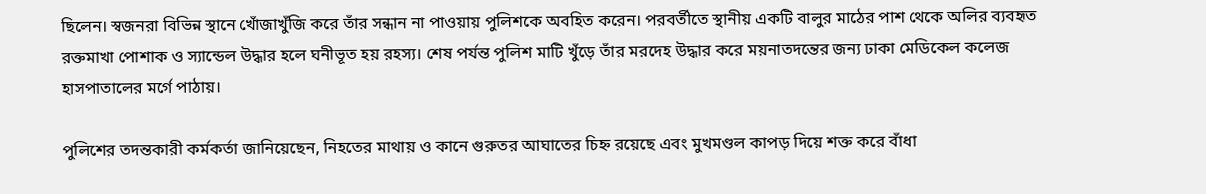ছিলেন। স্বজনরা বিভিন্ন স্থানে খোঁজাখুঁজি করে তাঁর সন্ধান না পাওয়ায় পুলিশকে অবহিত করেন। পরবর্তীতে স্থানীয় একটি বালুর মাঠের পাশ থেকে অলির ব্যবহৃত রক্তমাখা পোশাক ও স্যান্ডেল উদ্ধার হলে ঘনীভূত হয় রহস্য। শেষ পর্যন্ত পুলিশ মাটি খুঁড়ে তাঁর মরদেহ উদ্ধার করে ময়নাতদন্তের জন্য ঢাকা মেডিকেল কলেজ হাসপাতালের মর্গে পাঠায়।

পুলিশের তদন্তকারী কর্মকর্তা জানিয়েছেন, নিহতের মাথায় ও কানে গুরুতর আঘাতের চিহ্ন রয়েছে এবং মুখমণ্ডল কাপড় দিয়ে শক্ত করে বাঁধা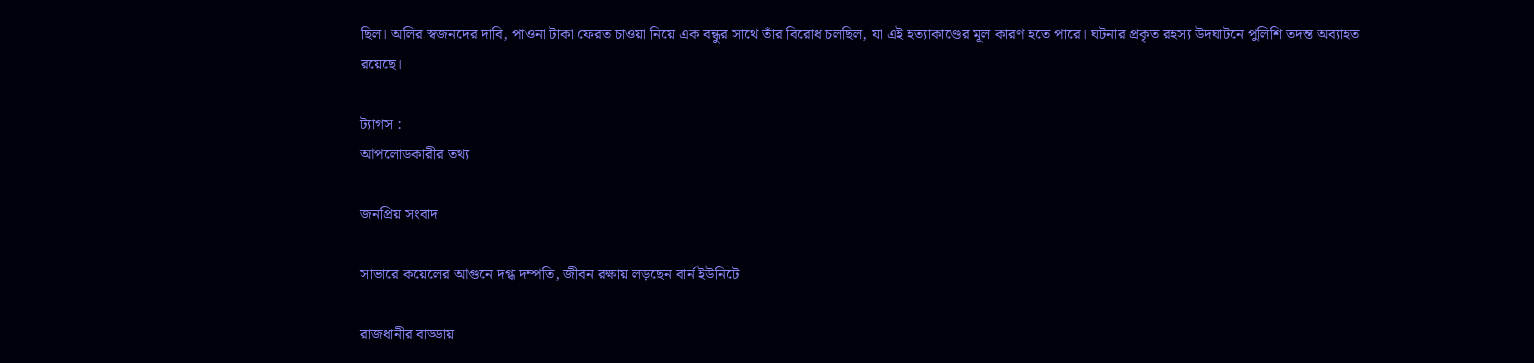ছিল। অলির স্বজনদের দাবি, পাওনা টাকা ফেরত চাওয়া নিয়ে এক বন্ধুর সাথে তাঁর বিরোধ চলছিল, যা এই হত্যাকাণ্ডের মূল কারণ হতে পারে। ঘটনার প্রকৃত রহস্য উদঘাটনে পুলিশি তদন্ত অব্যাহত রয়েছে।

ট্যাগস :
আপলোডকারীর তথ্য

জনপ্রিয় সংবাদ

সাভারে কয়েলের আগুনে দগ্ধ দম্পতি, জীবন রক্ষায় লড়ছেন বার্ন ইউনিটে

রাজধানীর বাড্ডায়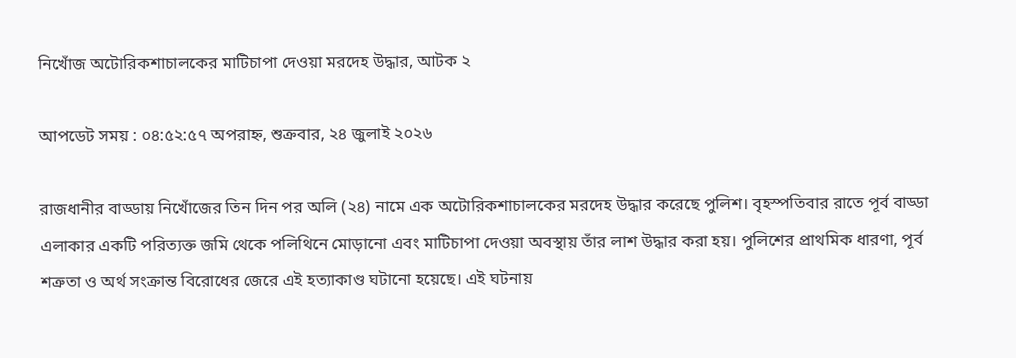নিখোঁজ অটোরিকশাচালকের মাটিচাপা দেওয়া মরদেহ উদ্ধার, আটক ২

আপডেট সময় : ০৪:৫২:৫৭ অপরাহ্ন, শুক্রবার, ২৪ জুলাই ২০২৬

রাজধানীর বাড্ডায় নিখোঁজের তিন দিন পর অলি (২৪) নামে এক অটোরিকশাচালকের মরদেহ উদ্ধার করেছে পুলিশ। বৃহস্পতিবার রাতে পূর্ব বাড্ডা এলাকার একটি পরিত্যক্ত জমি থেকে পলিথিনে মোড়ানো এবং মাটিচাপা দেওয়া অবস্থায় তাঁর লাশ উদ্ধার করা হয়। পুলিশের প্রাথমিক ধারণা, পূর্ব শত্রুতা ও অর্থ সংক্রান্ত বিরোধের জেরে এই হত্যাকাণ্ড ঘটানো হয়েছে। এই ঘটনায়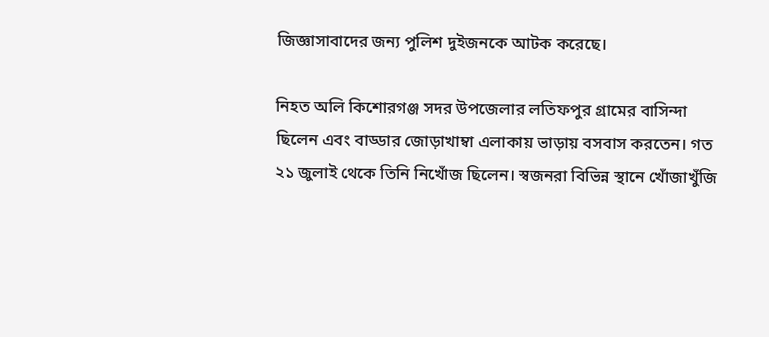জিজ্ঞাসাবাদের জন্য পুলিশ দুইজনকে আটক করেছে।

নিহত অলি কিশোরগঞ্জ সদর উপজেলার লতিফপুর গ্রামের বাসিন্দা ছিলেন এবং বাড্ডার জোড়াখাম্বা এলাকায় ভাড়ায় বসবাস করতেন। গত ২১ জুলাই থেকে তিনি নিখোঁজ ছিলেন। স্বজনরা বিভিন্ন স্থানে খোঁজাখুঁজি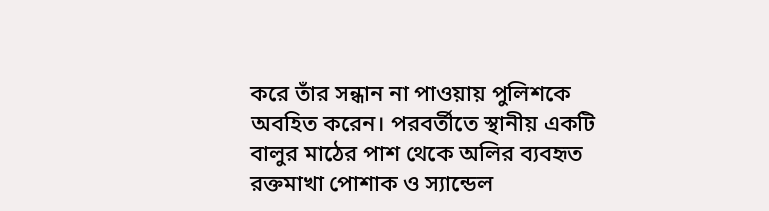করে তাঁর সন্ধান না পাওয়ায় পুলিশকে অবহিত করেন। পরবর্তীতে স্থানীয় একটি বালুর মাঠের পাশ থেকে অলির ব্যবহৃত রক্তমাখা পোশাক ও স্যান্ডেল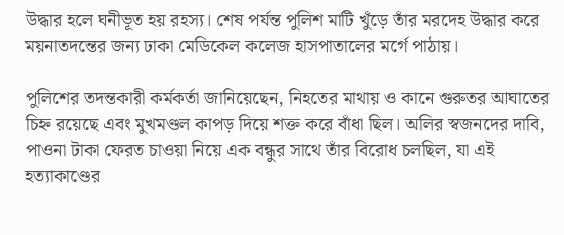উদ্ধার হলে ঘনীভূত হয় রহস্য। শেষ পর্যন্ত পুলিশ মাটি খুঁড়ে তাঁর মরদেহ উদ্ধার করে ময়নাতদন্তের জন্য ঢাকা মেডিকেল কলেজ হাসপাতালের মর্গে পাঠায়।

পুলিশের তদন্তকারী কর্মকর্তা জানিয়েছেন, নিহতের মাথায় ও কানে গুরুতর আঘাতের চিহ্ন রয়েছে এবং মুখমণ্ডল কাপড় দিয়ে শক্ত করে বাঁধা ছিল। অলির স্বজনদের দাবি, পাওনা টাকা ফেরত চাওয়া নিয়ে এক বন্ধুর সাথে তাঁর বিরোধ চলছিল, যা এই হত্যাকাণ্ডের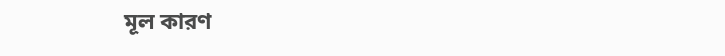মূল কারণ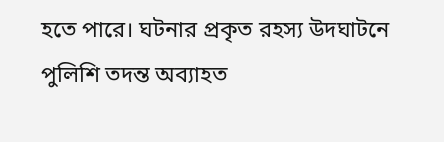হতে পারে। ঘটনার প্রকৃত রহস্য উদঘাটনে পুলিশি তদন্ত অব্যাহত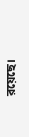রয়েছে।